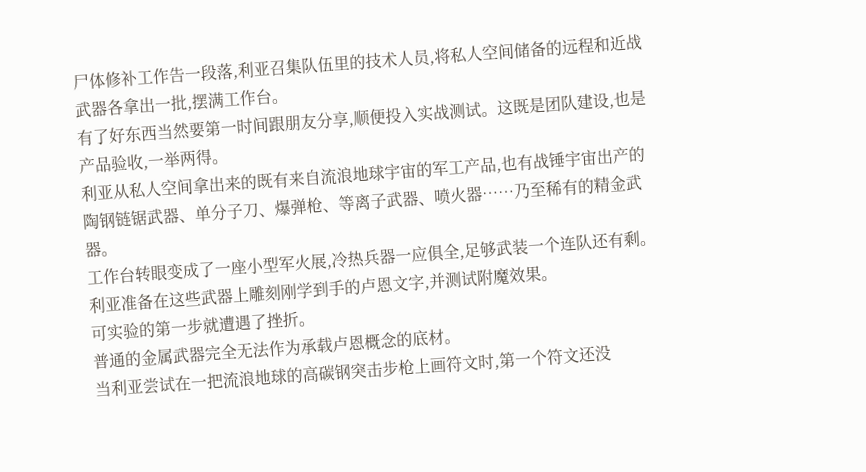尸体修补工作告一段落,利亚召集队伍里的技术人员,将私人空间储备的远程和近战武器各拿出一批,摆满工作台。
有了好东西当然要第一时间跟朋友分享,顺便投入实战测试。这既是团队建设,也是产品验收,一举两得。
利亚从私人空间拿出来的既有来自流浪地球宇宙的军工产品,也有战锤宇宙出产的陶钢链锯武器、单分子刀、爆弹枪、等离子武器、喷火器……乃至稀有的精金武器。
工作台转眼变成了一座小型军火展,冷热兵器一应俱全,足够武装一个连队还有剩。
利亚准备在这些武器上雕刻刚学到手的卢恩文字,并测试附魔效果。
可实验的第一步就遭遇了挫折。
普通的金属武器完全无法作为承载卢恩概念的底材。
当利亚尝试在一把流浪地球的高碳钢突击步枪上画符文时,第一个符文还没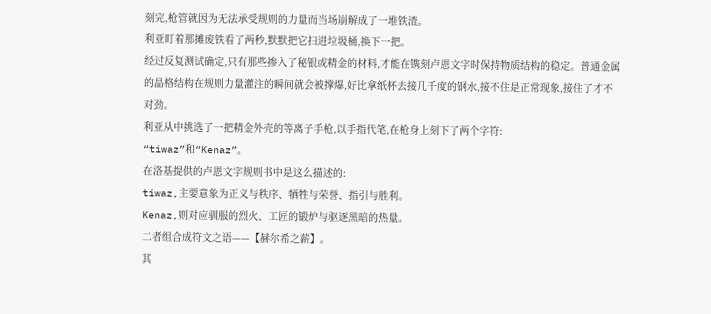刻完,枪管就因为无法承受规则的力量而当场崩解成了一堆铁渣。
利亚盯着那摊废铁看了两秒,默默把它扫进垃圾桶,换下一把。
经过反复测试确定,只有那些掺入了秘银或精金的材料,才能在镌刻卢恩文字时保持物质结构的稳定。普通金属的晶格结构在规则力量灌注的瞬间就会被撑爆,好比拿纸杯去接几千度的钢水,接不住是正常现象,接住了才不对劲。
利亚从中挑选了一把精金外壳的等离子手枪,以手指代笔,在枪身上刻下了两个字符:
“tiwaz”和“Kenaz”。
在洛基提供的卢恩文字规则书中是这么描述的:
tiwaz,主要意象为正义与秩序、牺牲与荣誉、指引与胜利。
Kenaz,则对应驯服的烈火、工匠的锻炉与驱逐黑暗的热量。
二者组合成符文之语——【赫尔希之薪】。
其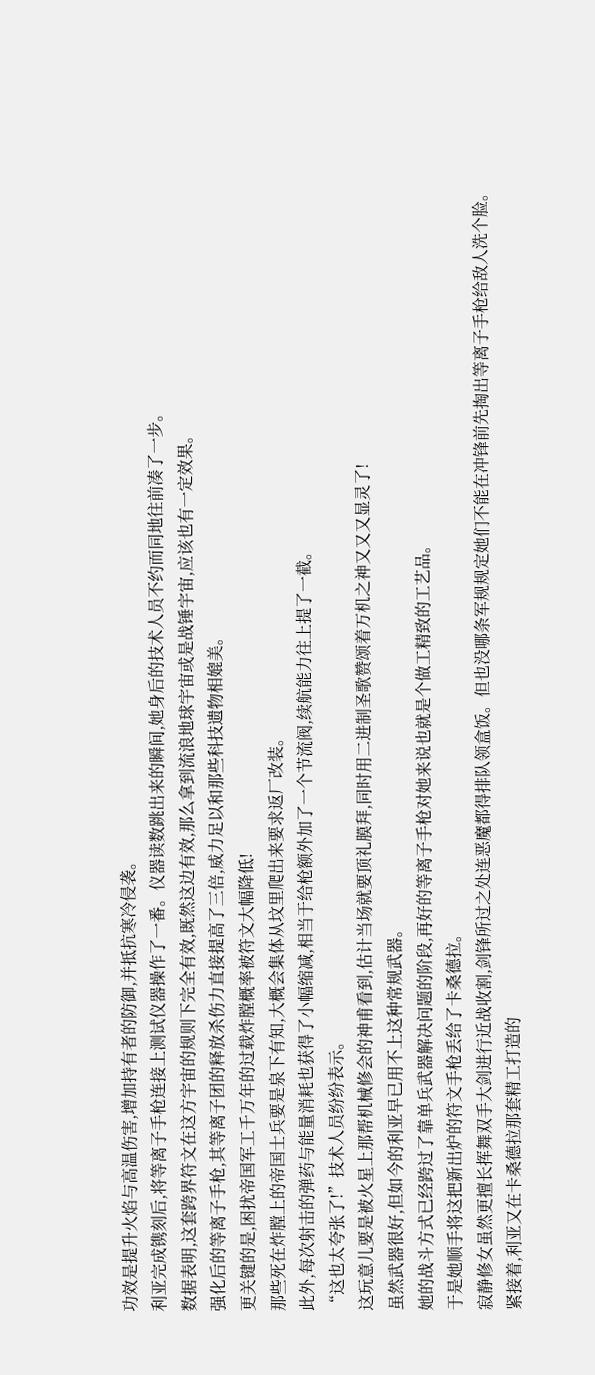功效是提升火焰与高温伤害,增加持有者的防御,并抵抗寒冷侵袭。
利亚完成镌刻后,将等离子手枪连接上测试仪器操作了一番。仪器读数跳出来的瞬间,她身后的技术人员不约而同地往前凑了一步。
数据表明,这套跨界符文在这方宇宙的规则下完全有效,既然这边有效,那么拿到流浪地球宇宙或是战锤宇宙,应该也有一定效果。
强化后的等离子手枪,其等离子团的释放杀伤力直接提高了三倍,威力足以和那些科技遗物相媲美。
更关键的是,困扰帝国军工千万年的过载炸膛概率被符文大幅降低!
那些死在炸膛上的帝国士兵要是泉下有知,大概会集体从坟里爬出来要求返厂改装。
此外,每次射击的弹药与能量消耗也获得了小幅缩减,相当于给枪额外加了一个节流阀,续航能力往上提了一截。
“这也太夸张了!”技术人员纷纷表示。
这玩意儿要是被火星上那帮机械修会的神甫看到,估计当场就要顶礼膜拜,同时用二进制圣歌赞颂着万机之神又又又显灵了!
虽然武器很好,但如今的利亚早已用不上这种常规武器。
她的战斗方式已经跨过了靠单兵武器解决问题的阶段,再好的等离子手枪对她来说也就是个做工精致的工艺品。
于是她顺手将这把新出炉的符文手枪丢给了卡桑德拉。
寂静修女虽然更擅长挥舞双手大剑进行近战收割,剑锋所过之处连恶魔都得排队领盒饭。但也没哪条军规规定她们不能在冲锋前先掏出等离子手枪给敌人洗个脸。
紧接着,利亚又在卡桑德拉那套精工打造的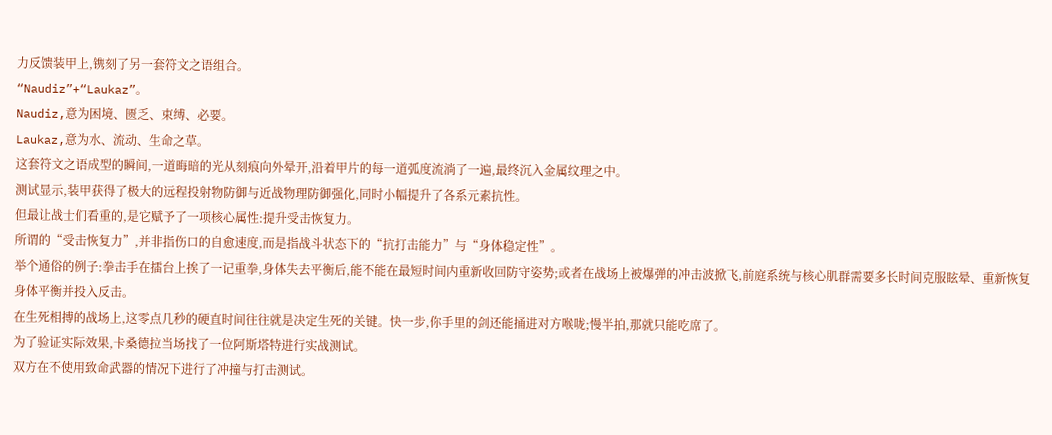力反馈装甲上,镌刻了另一套符文之语组合。
“Naudiz”+“Laukaz”。
Naudiz,意为困境、匮乏、束缚、必要。
Laukaz,意为水、流动、生命之草。
这套符文之语成型的瞬间,一道晦暗的光从刻痕向外晕开,沿着甲片的每一道弧度流淌了一遍,最终沉入金属纹理之中。
测试显示,装甲获得了极大的远程投射物防御与近战物理防御强化,同时小幅提升了各系元素抗性。
但最让战士们看重的,是它赋予了一项核心属性:提升受击恢复力。
所谓的“受击恢复力”,并非指伤口的自愈速度,而是指战斗状态下的“抗打击能力”与“身体稳定性”。
举个通俗的例子:拳击手在擂台上挨了一记重拳,身体失去平衡后,能不能在最短时间内重新收回防守姿势;或者在战场上被爆弹的冲击波掀飞,前庭系统与核心肌群需要多长时间克服眩晕、重新恢复身体平衡并投入反击。
在生死相搏的战场上,这零点几秒的硬直时间往往就是决定生死的关键。快一步,你手里的剑还能捅进对方喉咙;慢半拍,那就只能吃席了。
为了验证实际效果,卡桑德拉当场找了一位阿斯塔特进行实战测试。
双方在不使用致命武器的情况下进行了冲撞与打击测试。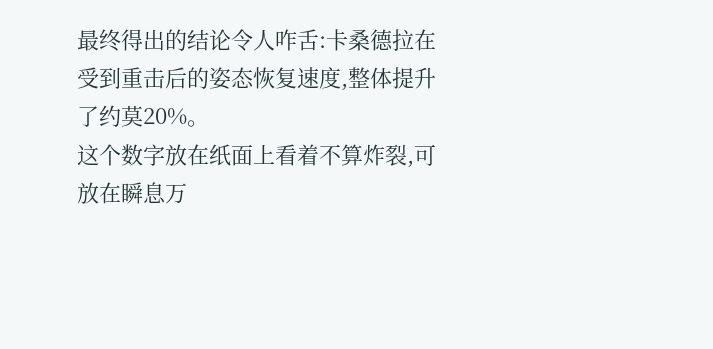最终得出的结论令人咋舌:卡桑德拉在受到重击后的姿态恢复速度,整体提升了约莫20%。
这个数字放在纸面上看着不算炸裂,可放在瞬息万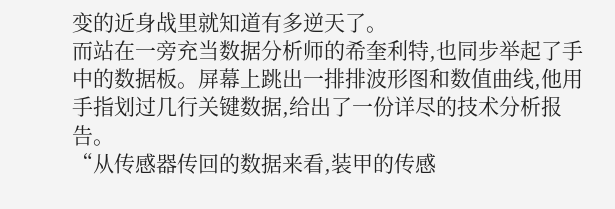变的近身战里就知道有多逆天了。
而站在一旁充当数据分析师的希奎利特,也同步举起了手中的数据板。屏幕上跳出一排排波形图和数值曲线,他用手指划过几行关键数据,给出了一份详尽的技术分析报告。
“从传感器传回的数据来看,装甲的传感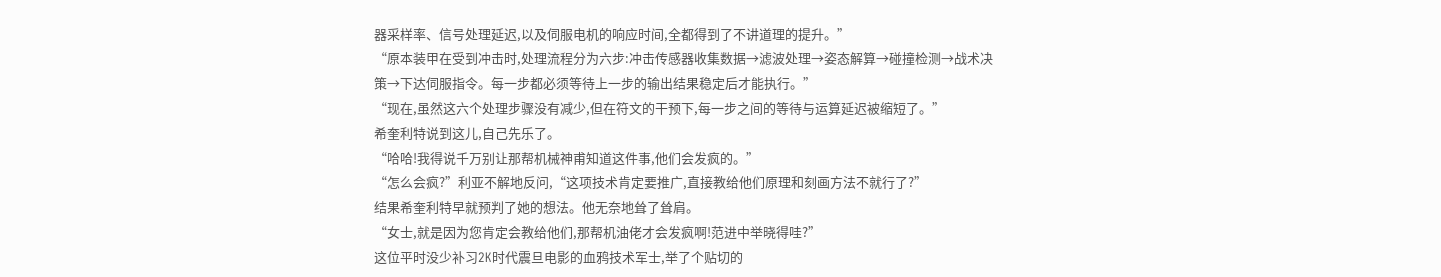器采样率、信号处理延迟,以及伺服电机的响应时间,全都得到了不讲道理的提升。”
“原本装甲在受到冲击时,处理流程分为六步:冲击传感器收集数据→滤波处理→姿态解算→碰撞检测→战术决策→下达伺服指令。每一步都必须等待上一步的输出结果稳定后才能执行。”
“现在,虽然这六个处理步骤没有减少,但在符文的干预下,每一步之间的等待与运算延迟被缩短了。”
希奎利特说到这儿,自己先乐了。
“哈哈!我得说千万别让那帮机械神甫知道这件事,他们会发疯的。”
“怎么会疯?”利亚不解地反问,“这项技术肯定要推广,直接教给他们原理和刻画方法不就行了?”
结果希奎利特早就预判了她的想法。他无奈地耸了耸肩。
“女士,就是因为您肯定会教给他们,那帮机油佬才会发疯啊!范进中举晓得哇?”
这位平时没少补习2K时代震旦电影的血鸦技术军士,举了个贴切的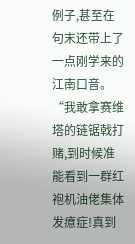例子,甚至在句末还带上了一点刚学来的江南口音。
“我敢拿赛维塔的链锯戟打赌,到时候准能看到一群红袍机油佬集体发癔症!真到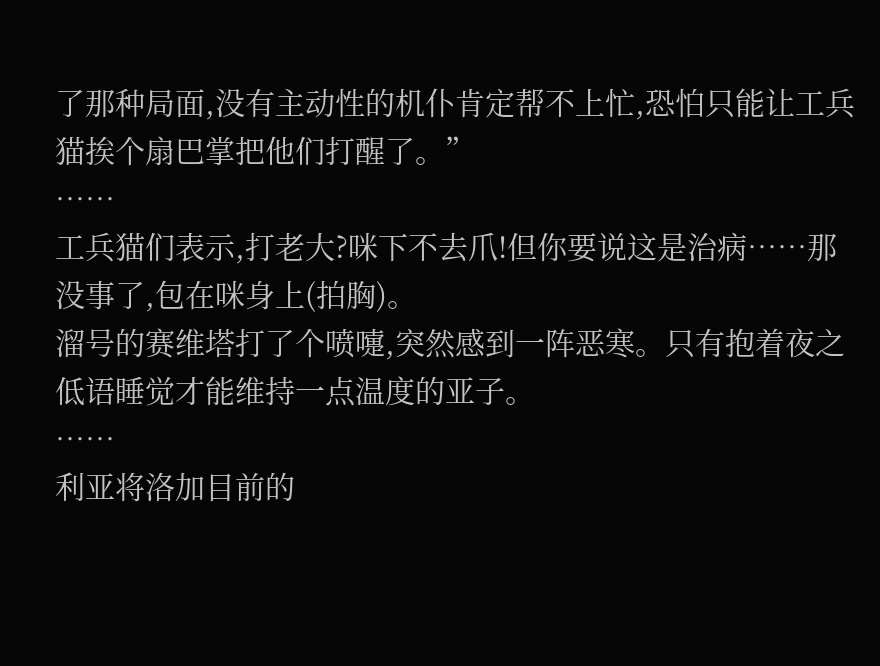了那种局面,没有主动性的机仆肯定帮不上忙,恐怕只能让工兵猫挨个扇巴掌把他们打醒了。”
……
工兵猫们表示,打老大?咪下不去爪!但你要说这是治病……那没事了,包在咪身上(拍胸)。
溜号的赛维塔打了个喷嚏,突然感到一阵恶寒。只有抱着夜之低语睡觉才能维持一点温度的亚子。
……
利亚将洛加目前的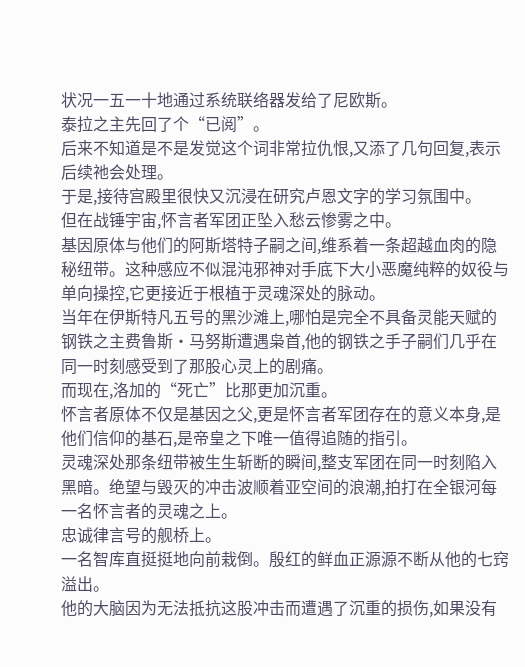状况一五一十地通过系统联络器发给了尼欧斯。
泰拉之主先回了个“已阅”。
后来不知道是不是发觉这个词非常拉仇恨,又添了几句回复,表示后续祂会处理。
于是,接待宫殿里很快又沉浸在研究卢恩文字的学习氛围中。
但在战锤宇宙,怀言者军团正坠入愁云惨雾之中。
基因原体与他们的阿斯塔特子嗣之间,维系着一条超越血肉的隐秘纽带。这种感应不似混沌邪神对手底下大小恶魔纯粹的奴役与单向操控,它更接近于根植于灵魂深处的脉动。
当年在伊斯特凡五号的黑沙滩上,哪怕是完全不具备灵能天赋的钢铁之主费鲁斯·马努斯遭遇枭首,他的钢铁之手子嗣们几乎在同一时刻感受到了那股心灵上的剧痛。
而现在,洛加的“死亡”比那更加沉重。
怀言者原体不仅是基因之父,更是怀言者军团存在的意义本身,是他们信仰的基石,是帝皇之下唯一值得追随的指引。
灵魂深处那条纽带被生生斩断的瞬间,整支军团在同一时刻陷入黑暗。绝望与毁灭的冲击波顺着亚空间的浪潮,拍打在全银河每一名怀言者的灵魂之上。
忠诚律言号的舰桥上。
一名智库直挺挺地向前栽倒。殷红的鲜血正源源不断从他的七窍溢出。
他的大脑因为无法抵抗这股冲击而遭遇了沉重的损伤,如果没有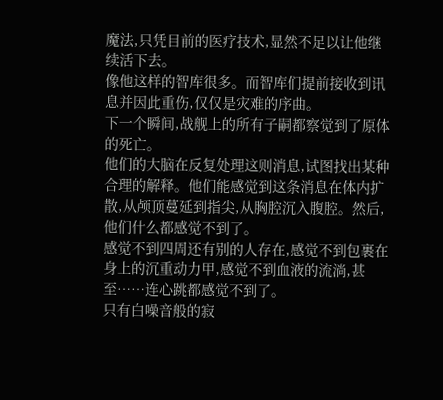魔法,只凭目前的医疗技术,显然不足以让他继续活下去。
像他这样的智库很多。而智库们提前接收到讯息并因此重伤,仅仅是灾难的序曲。
下一个瞬间,战舰上的所有子嗣都察觉到了原体的死亡。
他们的大脑在反复处理这则消息,试图找出某种合理的解释。他们能感觉到这条消息在体内扩散,从颅顶蔓延到指尖,从胸腔沉入腹腔。然后,他们什么都感觉不到了。
感觉不到四周还有别的人存在,感觉不到包裹在身上的沉重动力甲,感觉不到血液的流淌,甚至……连心跳都感觉不到了。
只有白噪音般的寂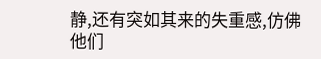静,还有突如其来的失重感,仿佛他们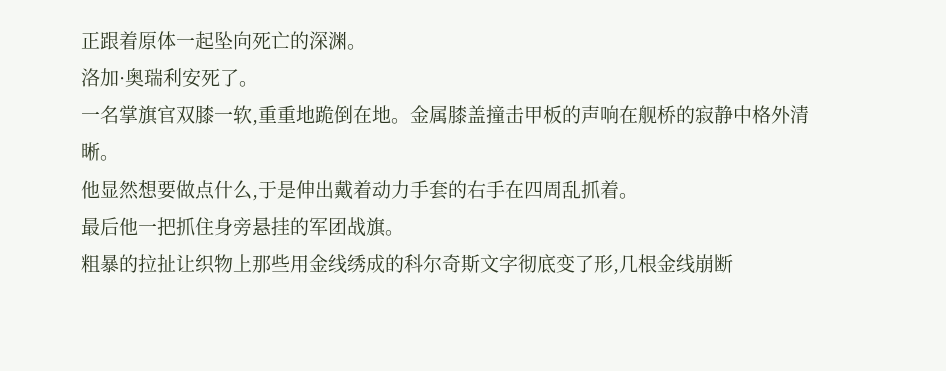正跟着原体一起坠向死亡的深渊。
洛加·奥瑞利安死了。
一名掌旗官双膝一软,重重地跪倒在地。金属膝盖撞击甲板的声响在舰桥的寂静中格外清晰。
他显然想要做点什么,于是伸出戴着动力手套的右手在四周乱抓着。
最后他一把抓住身旁悬挂的军团战旗。
粗暴的拉扯让织物上那些用金线绣成的科尔奇斯文字彻底变了形,几根金线崩断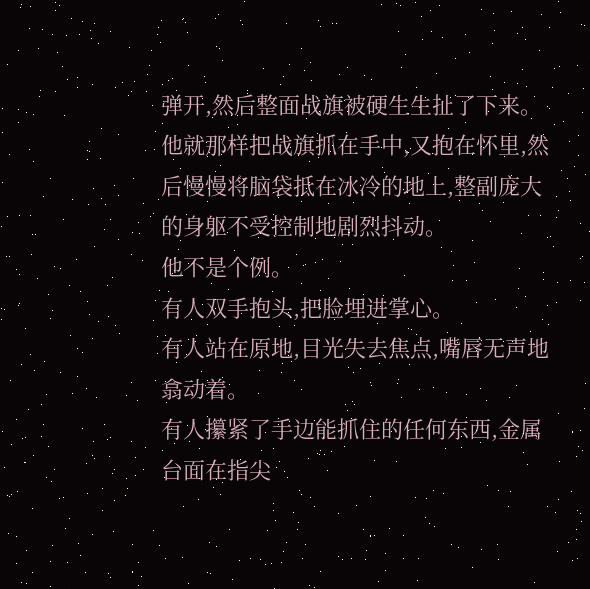弹开,然后整面战旗被硬生生扯了下来。
他就那样把战旗抓在手中,又抱在怀里,然后慢慢将脑袋抵在冰冷的地上,整副庞大的身躯不受控制地剧烈抖动。
他不是个例。
有人双手抱头,把脸埋进掌心。
有人站在原地,目光失去焦点,嘴唇无声地翕动着。
有人攥紧了手边能抓住的任何东西,金属台面在指尖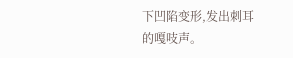下凹陷变形,发出刺耳的嘎吱声。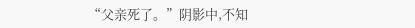“父亲死了。”阴影中,不知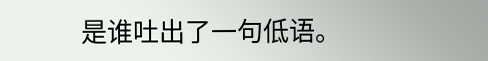是谁吐出了一句低语。